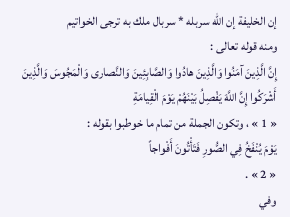إن الخليفة إن اللّه سربله * سربال ملك به ترجى الخواتيم
ومنه قوله تعالى :
إِنَّ الَّذِينَ آمَنُوا وَالَّذِينَ هادُوا وَالصَّابِئِينَ وَالنَّصارى وَالْمَجُوسَ وَالَّذِينَ أَشْرَكُوا إِنَّ اللَّهَ يَفْصِلُ بَيْنَهُمْ يَوْمَ الْقِيامَةِ
« 1 » ، وتكون الجملة من تمام ما خوطبوا بقوله :
يَوْمَ يُنْفَخُ فِي الصُّورِ فَتَأْتُونَ أَفْواجاً
« 2 » .
وفي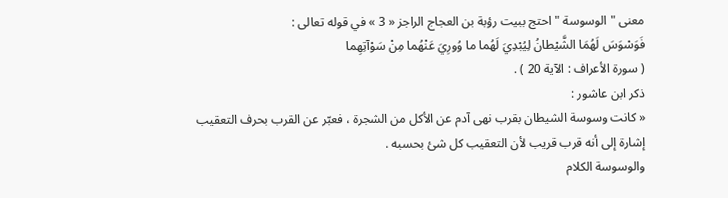معنى " الوسوسة " احتج ببيت رؤبة بن العجاج الراجز « 3 » في قوله تعالى :
فَوَسْوَسَ لَهُمَا الشَّيْطانُ لِيُبْدِيَ لَهُما ما وُورِيَ عَنْهُما مِنْ سَوْآتِهِما
( سورة الأعراف : الآية 20 ) .
ذكر ابن عاشور :
« كانت وسوسة الشيطان بقرب نهى آدم عن الأكل من الشجرة ، فعبّر عن القرب بحرف التعقيب إشارة إلى أنه قرب قريب لأن التعقيب كل شئ بحسبه .
والوسوسة الكلام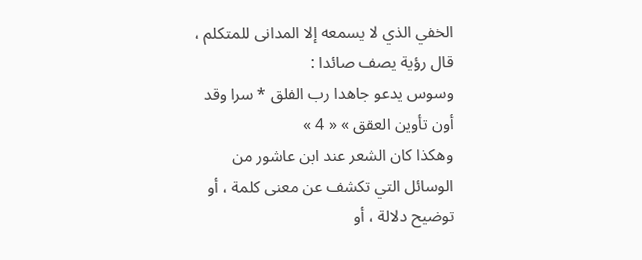الخفي الذي لا يسمعه إلا المدانى للمتكلم ، قال رؤية يصف صائدا :
وسوس يدعو جاهدا رب الفلق * سرا وقد أون تأوين العقق » « 4 »
وهكذا كان الشعر عند ابن عاشور من الوسائل التي تكشف عن معنى كلمة ، أو توضيح دلالة ، أو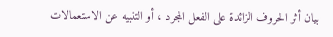بيان أثر الحروف الزائدة على الفعل المجرد ، أو التنبيه عن الاستعمالات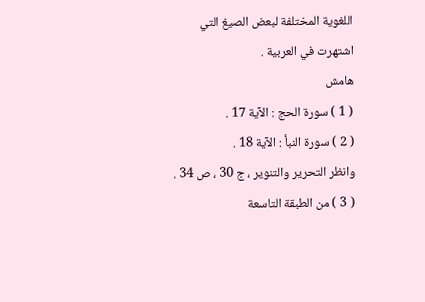اللغوية المختلفة لبعض الصيغ التي اشتهرت في العربية .
هامش
( 1 ) سورة الحج : الآية 17 .
( 2 ) سورة النبأ : الآية 18 .
وانظر التحرير والتنوير ، ج 30 ، ص 34 .
( 3 ) من الطبقة التاسعة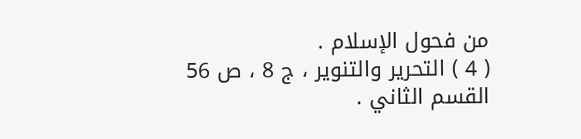من فحول الإسلام .
( 4 ) التحرير والتنوير ، ج 8 ، ص 56 القسم الثاني .